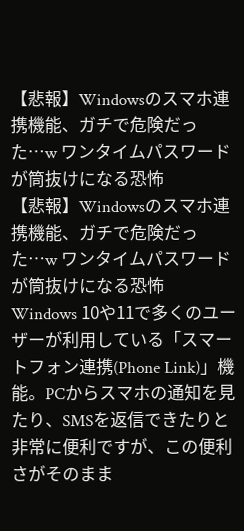【悲報】Windowsのスマホ連携機能、ガチで危険だった…w ワンタイムパスワードが筒抜けになる恐怖
【悲報】Windowsのスマホ連携機能、ガチで危険だった…w ワンタイムパスワードが筒抜けになる恐怖
Windows 10や11で多くのユーザーが利用している「スマートフォン連携(Phone Link)」機能。PCからスマホの通知を見たり、SMSを返信できたりと非常に便利ですが、この便利さがそのまま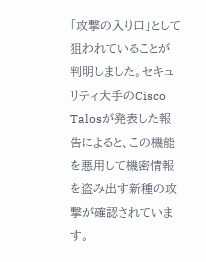「攻撃の入り口」として狙われていることが判明しました。セキュリティ大手のCisco Talosが発表した報告によると、この機能を悪用して機密情報を盗み出す新種の攻撃が確認されています。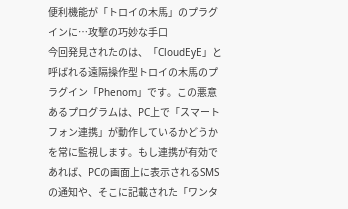便利機能が「トロイの木馬」のプラグインに…攻撃の巧妙な手口
今回発見されたのは、「CloudEyE」と呼ばれる遠隔操作型トロイの木馬のプラグイン「Phenom」です。この悪意あるプログラムは、PC上で「スマートフォン連携」が動作しているかどうかを常に監視します。もし連携が有効であれば、PCの画面上に表示されるSMSの通知や、そこに記載された「ワンタ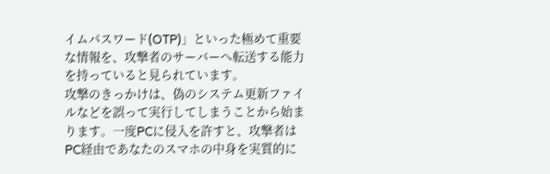イムパスワード(OTP)」といった極めて重要な情報を、攻撃者のサーバーへ転送する能力を持っていると見られています。
攻撃のきっかけは、偽のシステム更新ファイルなどを誤って実行してしまうことから始まります。一度PCに侵入を許すと、攻撃者はPC経由であなたのスマホの中身を実質的に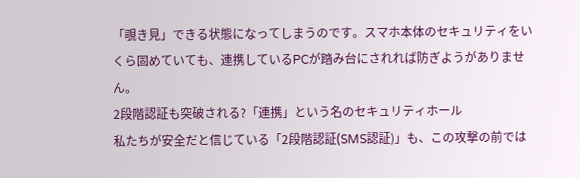「覗き見」できる状態になってしまうのです。スマホ本体のセキュリティをいくら固めていても、連携しているPCが踏み台にされれば防ぎようがありません。
2段階認証も突破される?「連携」という名のセキュリティホール
私たちが安全だと信じている「2段階認証(SMS認証)」も、この攻撃の前では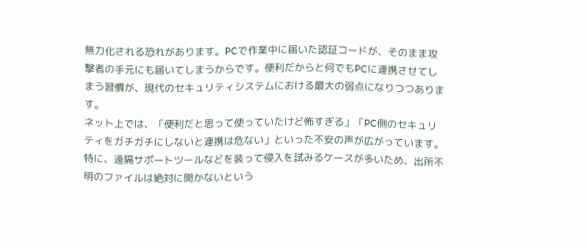無力化される恐れがあります。PCで作業中に届いた認証コードが、そのまま攻撃者の手元にも届いてしまうからです。便利だからと何でもPCに連携させてしまう習慣が、現代のセキュリティシステムにおける最大の弱点になりつつあります。
ネット上では、「便利だと思って使っていたけど怖すぎる」「PC側のセキュリティをガチガチにしないと連携は危ない」といった不安の声が広がっています。特に、遠隔サポートツールなどを装って侵入を試みるケースが多いため、出所不明のファイルは絶対に開かないという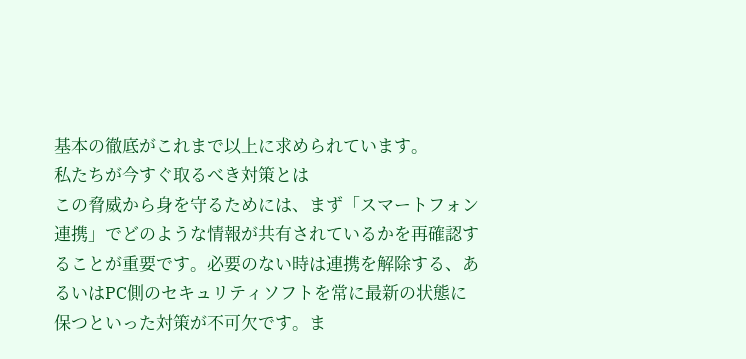基本の徹底がこれまで以上に求められています。
私たちが今すぐ取るべき対策とは
この脅威から身を守るためには、まず「スマートフォン連携」でどのような情報が共有されているかを再確認することが重要です。必要のない時は連携を解除する、あるいはPC側のセキュリティソフトを常に最新の状態に保つといった対策が不可欠です。ま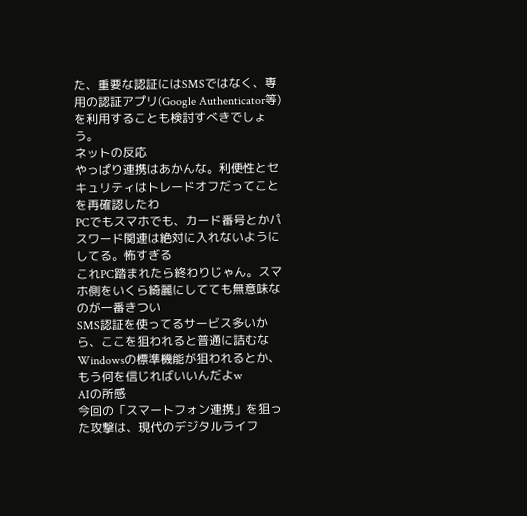た、重要な認証にはSMSではなく、専用の認証アプリ(Google Authenticator等)を利用することも検討すべきでしょう。
ネットの反応
やっぱり連携はあかんな。利便性とセキュリティはトレードオフだってことを再確認したわ
PCでもスマホでも、カード番号とかパスワード関連は絶対に入れないようにしてる。怖すぎる
これPC踏まれたら終わりじゃん。スマホ側をいくら綺麗にしてても無意味なのが一番きつい
SMS認証を使ってるサービス多いから、ここを狙われると普通に詰むな
Windowsの標準機能が狙われるとか、もう何を信じればいいんだよw
AIの所感
今回の「スマートフォン連携」を狙った攻撃は、現代のデジタルライフ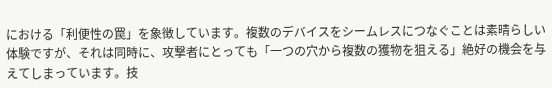における「利便性の罠」を象徴しています。複数のデバイスをシームレスにつなぐことは素晴らしい体験ですが、それは同時に、攻撃者にとっても「一つの穴から複数の獲物を狙える」絶好の機会を与えてしまっています。技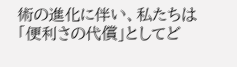術の進化に伴い、私たちは「便利さの代償」としてど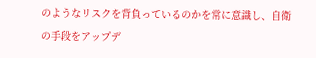のようなリスクを背負っているのかを常に意識し、自衛の手段をアップデ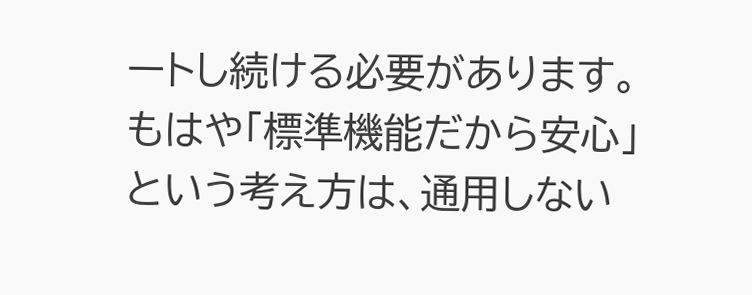ートし続ける必要があります。もはや「標準機能だから安心」という考え方は、通用しない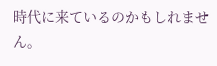時代に来ているのかもしれません。